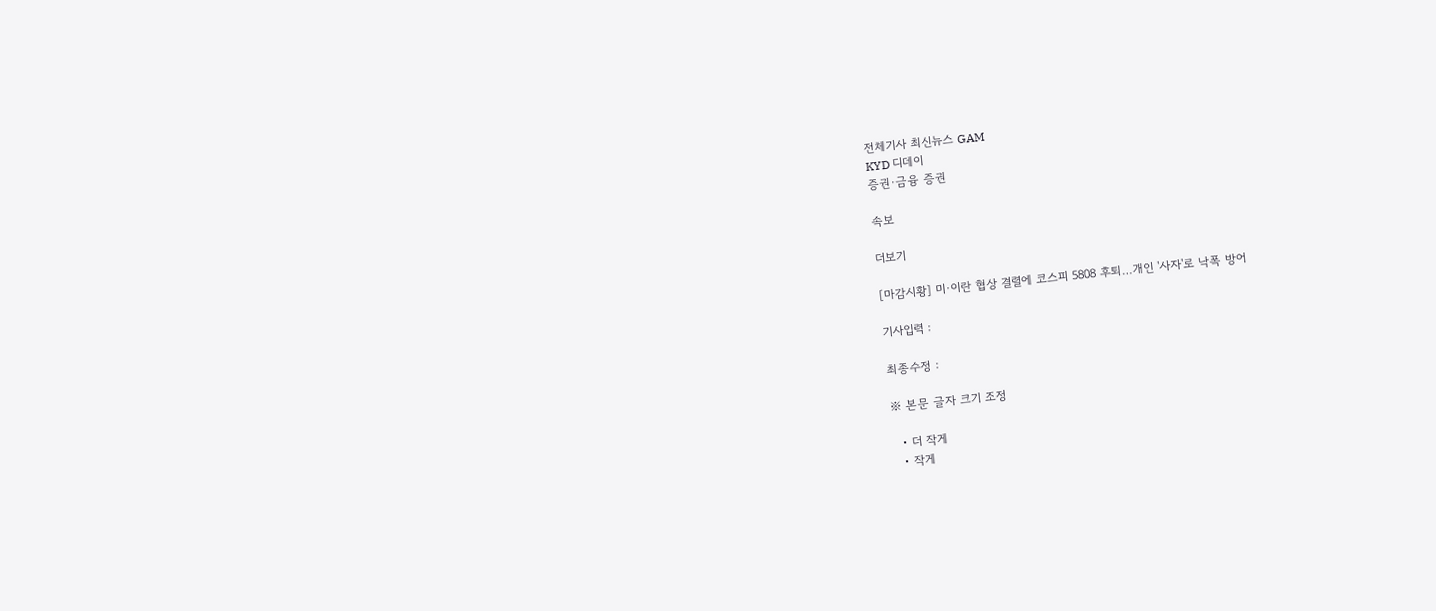전체기사 최신뉴스 GAM
KYD 디데이
증권·금융 증권

속보

더보기

[마감시황] 미·이란 협상 결렬에 코스피 5808 후퇴…개인 '사자'로 낙폭 방어

기사입력 :

최종수정 :

※ 본문 글자 크기 조정

  • 더 작게
  • 작게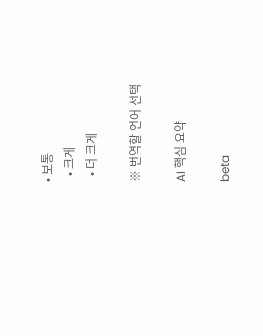• 보통
  • 크게
  • 더 크게

※ 번역할 언어 선택

AI 핵심 요약

beta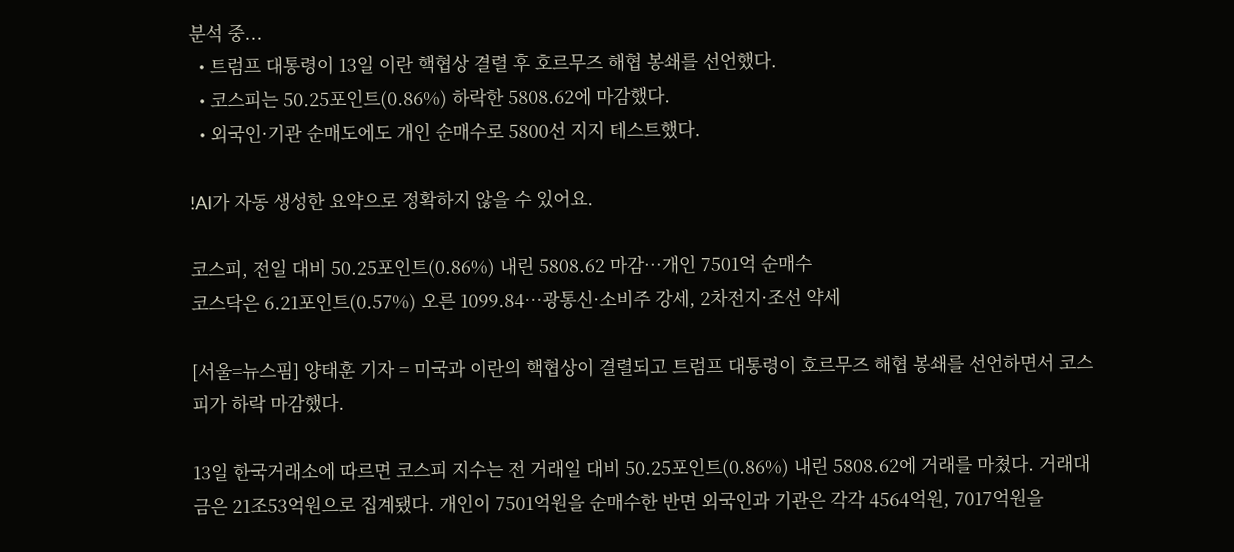분석 중...
  • 트럼프 대통령이 13일 이란 핵협상 결렬 후 호르무즈 해협 봉쇄를 선언했다.
  • 코스피는 50.25포인트(0.86%) 하락한 5808.62에 마감했다.
  • 외국인·기관 순매도에도 개인 순매수로 5800선 지지 테스트했다.

!AI가 자동 생성한 요약으로 정확하지 않을 수 있어요.

코스피, 전일 대비 50.25포인트(0.86%) 내린 5808.62 마감…개인 7501억 순매수
코스닥은 6.21포인트(0.57%) 오른 1099.84…광통신·소비주 강세, 2차전지·조선 약세

[서울=뉴스핌] 양태훈 기자 = 미국과 이란의 핵협상이 결렬되고 트럼프 대통령이 호르무즈 해협 봉쇄를 선언하면서 코스피가 하락 마감했다.

13일 한국거래소에 따르면 코스피 지수는 전 거래일 대비 50.25포인트(0.86%) 내린 5808.62에 거래를 마쳤다. 거래대금은 21조53억원으로 집계됐다. 개인이 7501억원을 순매수한 반면 외국인과 기관은 각각 4564억원, 7017억원을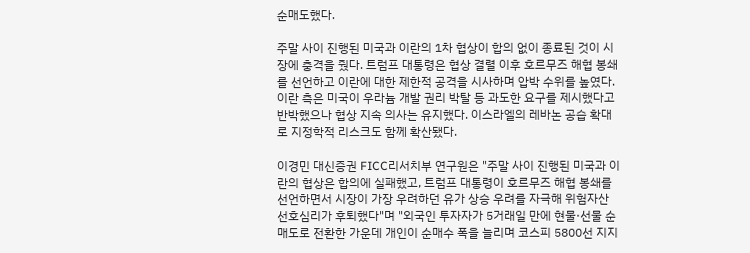순매도했다.

주말 사이 진행된 미국과 이란의 1차 협상이 합의 없이 종료된 것이 시장에 충격을 줬다. 트럼프 대통령은 협상 결렬 이후 호르무즈 해협 봉쇄를 선언하고 이란에 대한 제한적 공격을 시사하며 압박 수위를 높였다. 이란 측은 미국이 우라늄 개발 권리 박탈 등 과도한 요구를 제시했다고 반박했으나 협상 지속 의사는 유지했다. 이스라엘의 레바논 공습 확대로 지정학적 리스크도 함께 확산됐다.

이경민 대신증권 FICC리서치부 연구원은 "주말 사이 진행된 미국과 이란의 협상은 합의에 실패했고, 트럼프 대통령이 호르무즈 해협 봉쇄를 선언하면서 시장이 가장 우려하던 유가 상승 우려를 자극해 위험자산 선호심리가 후퇴했다"며 "외국인 투자자가 5거래일 만에 현물·선물 순매도로 전환한 가운데 개인이 순매수 폭을 늘리며 코스피 5800선 지지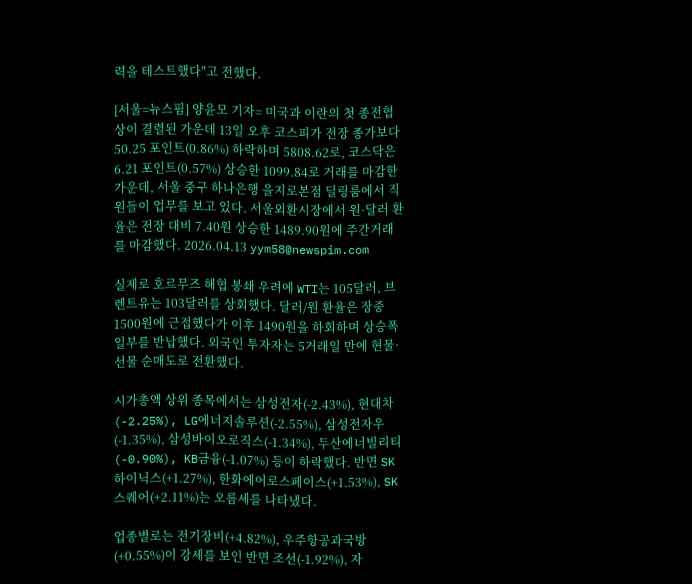력을 테스트했다"고 전했다.

[서울=뉴스핌] 양윤모 기자= 미국과 이란의 첫 종전협상이 결렬된 가운데 13일 오후 코스피가 전장 종가보다 50.25 포인트(0.86%) 하락하며 5808.62로, 코스닥은 6.21 포인트(0.57%) 상승한 1099.84로 거래를 마감한 가운데, 서울 중구 하나은행 을지로본점 딜링룸에서 직원들이 업무를 보고 있다. 서울외환시장에서 원·달러 환율은 전장 대비 7.40원 상승한 1489.90원에 주간거래를 마감했다. 2026.04.13 yym58@newspim.com

실제로 호르무즈 해협 봉쇄 우려에 WTI는 105달러, 브렌트유는 103달러를 상회했다. 달러/원 환율은 장중 1500원에 근접했다가 이후 1490원을 하회하며 상승폭 일부를 반납했다. 외국인 투자자는 5거래일 만에 현물·선물 순매도로 전환했다.

시가총액 상위 종목에서는 삼성전자(-2.43%), 현대차(-2.25%), LG에너지솔루션(-2.55%), 삼성전자우(-1.35%), 삼성바이오로직스(-1.34%), 두산에너빌리티(-0.90%), KB금융(-1.07%) 등이 하락했다. 반면 SK하이닉스(+1.27%), 한화에어로스페이스(+1.53%), SK스퀘어(+2.11%)는 오름세를 나타냈다.

업종별로는 전기장비(+4.82%), 우주항공과국방(+0.55%)이 강세를 보인 반면 조선(-1.92%), 자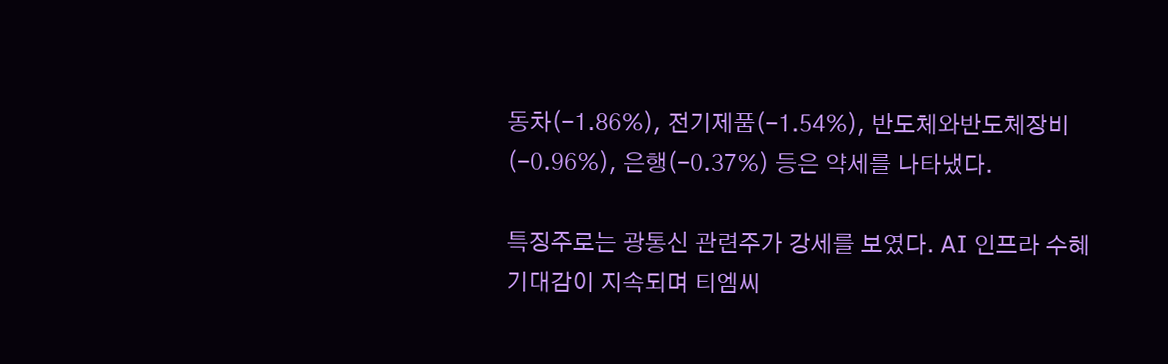동차(-1.86%), 전기제품(-1.54%), 반도체와반도체장비(-0.96%), 은행(-0.37%) 등은 약세를 나타냈다.

특징주로는 광통신 관련주가 강세를 보였다. AI 인프라 수혜 기대감이 지속되며 티엠씨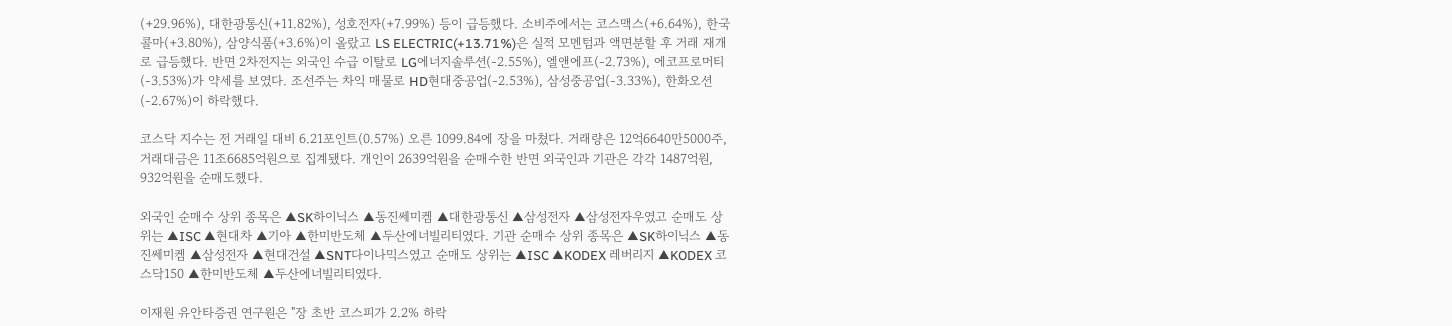(+29.96%), 대한광통신(+11.82%), 성호전자(+7.99%) 등이 급등했다. 소비주에서는 코스맥스(+6.64%), 한국콜마(+3.80%), 삼양식품(+3.6%)이 올랐고 LS ELECTRIC(+13.71%)은 실적 모멘텀과 액면분할 후 거래 재개로 급등했다. 반면 2차전지는 외국인 수급 이탈로 LG에너지솔루션(-2.55%), 엘앤에프(-2.73%), 에코프로머티(-3.53%)가 약세를 보였다. 조선주는 차익 매물로 HD현대중공업(-2.53%), 삼성중공업(-3.33%), 한화오션(-2.67%)이 하락했다.

코스닥 지수는 전 거래일 대비 6.21포인트(0.57%) 오른 1099.84에 장을 마쳤다. 거래량은 12억6640만5000주, 거래대금은 11조6685억원으로 집계됐다. 개인이 2639억원을 순매수한 반면 외국인과 기관은 각각 1487억원, 932억원을 순매도했다.

외국인 순매수 상위 종목은 ▲SK하이닉스 ▲동진쎄미켐 ▲대한광통신 ▲삼성전자 ▲삼성전자우였고 순매도 상위는 ▲ISC ▲현대차 ▲기아 ▲한미반도체 ▲두산에너빌리티였다. 기관 순매수 상위 종목은 ▲SK하이닉스 ▲동진쎄미켐 ▲삼성전자 ▲현대건설 ▲SNT다이나믹스였고 순매도 상위는 ▲ISC ▲KODEX 레버리지 ▲KODEX 코스닥150 ▲한미반도체 ▲두산에너빌리티였다.

이재원 유안타증권 연구원은 "장 초반 코스피가 2.2% 하락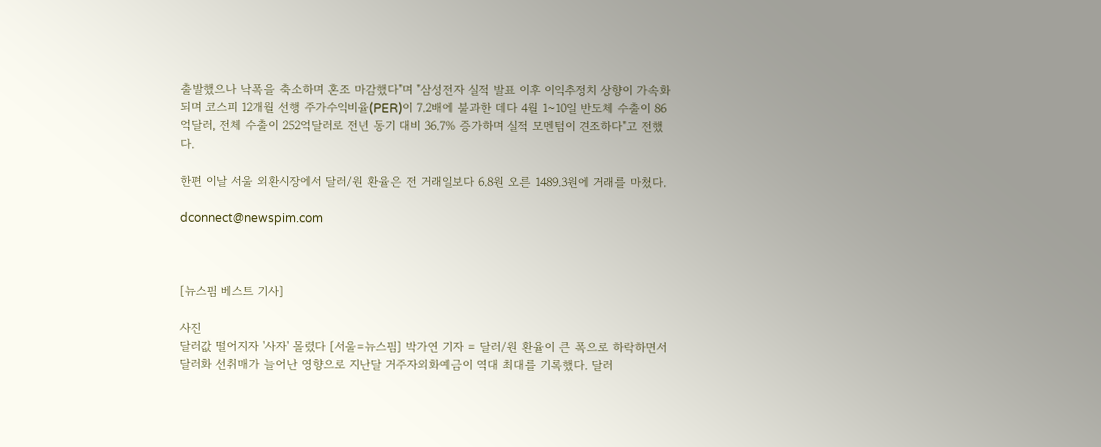출발했으나 낙폭을 축소하며 혼조 마감했다"며 "삼성전자 실적 발표 이후 이익추정치 상향이 가속화되며 코스피 12개월 선행 주가수익비율(PER)이 7.2배에 불과한 데다 4월 1~10일 반도체 수출이 86억달러, 전체 수출이 252억달러로 전년 동기 대비 36.7% 증가하며 실적 모멘텀이 견조하다"고 전했다.

한편 이날 서울 외환시장에서 달러/원 환율은 전 거래일보다 6.8원 오른 1489.3원에 거래를 마쳤다.

dconnect@newspim.com



[뉴스핌 베스트 기사]

사진
달러값 떨어지자 '사자' 몰렸다 [서울=뉴스핌] 박가연 기자 = 달러/원 환율이 큰 폭으로 하락하면서 달러화 선취매가 늘어난 영향으로 지난달 거주자외화예금이 역대 최대를 기록했다. 달러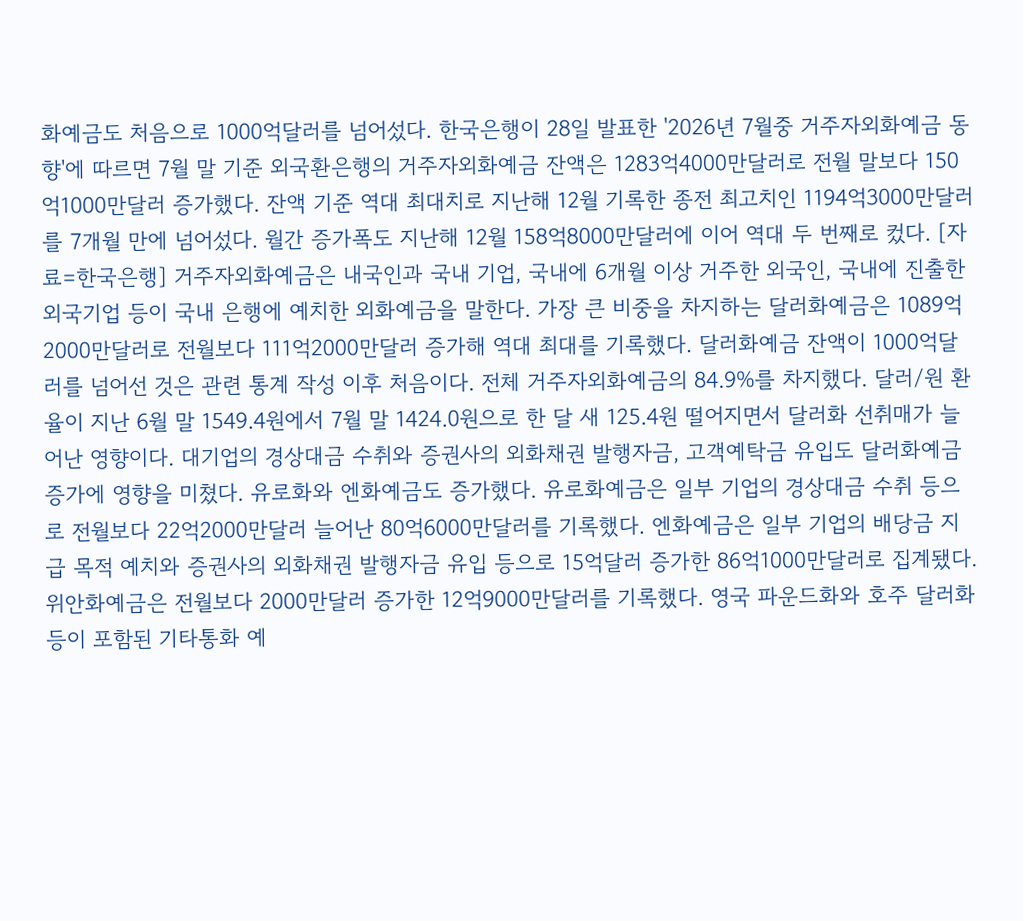화예금도 처음으로 1000억달러를 넘어섰다. 한국은행이 28일 발표한 '2026년 7월중 거주자외화예금 동향'에 따르면 7월 말 기준 외국환은행의 거주자외화예금 잔액은 1283억4000만달러로 전월 말보다 150억1000만달러 증가했다. 잔액 기준 역대 최대치로 지난해 12월 기록한 종전 최고치인 1194억3000만달러를 7개월 만에 넘어섰다. 월간 증가폭도 지난해 12월 158억8000만달러에 이어 역대 두 번째로 컸다. [자료=한국은행] 거주자외화예금은 내국인과 국내 기업, 국내에 6개월 이상 거주한 외국인, 국내에 진출한 외국기업 등이 국내 은행에 예치한 외화예금을 말한다. 가장 큰 비중을 차지하는 달러화예금은 1089억2000만달러로 전월보다 111억2000만달러 증가해 역대 최대를 기록했다. 달러화예금 잔액이 1000억달러를 넘어선 것은 관련 통계 작성 이후 처음이다. 전체 거주자외화예금의 84.9%를 차지했다. 달러/원 환율이 지난 6월 말 1549.4원에서 7월 말 1424.0원으로 한 달 새 125.4원 떨어지면서 달러화 선취매가 늘어난 영향이다. 대기업의 경상대금 수취와 증권사의 외화채권 발행자금, 고객예탁금 유입도 달러화예금 증가에 영향을 미쳤다. 유로화와 엔화예금도 증가했다. 유로화예금은 일부 기업의 경상대금 수취 등으로 전월보다 22억2000만달러 늘어난 80억6000만달러를 기록했다. 엔화예금은 일부 기업의 배당금 지급 목적 예치와 증권사의 외화채권 발행자금 유입 등으로 15억달러 증가한 86억1000만달러로 집계됐다. 위안화예금은 전월보다 2000만달러 증가한 12억9000만달러를 기록했다. 영국 파운드화와 호주 달러화 등이 포함된 기타통화 예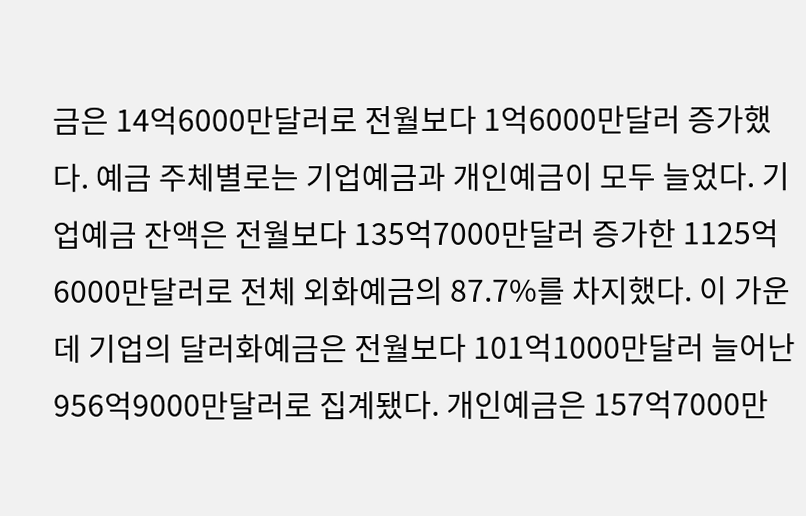금은 14억6000만달러로 전월보다 1억6000만달러 증가했다. 예금 주체별로는 기업예금과 개인예금이 모두 늘었다. 기업예금 잔액은 전월보다 135억7000만달러 증가한 1125억6000만달러로 전체 외화예금의 87.7%를 차지했다. 이 가운데 기업의 달러화예금은 전월보다 101억1000만달러 늘어난 956억9000만달러로 집계됐다. 개인예금은 157억7000만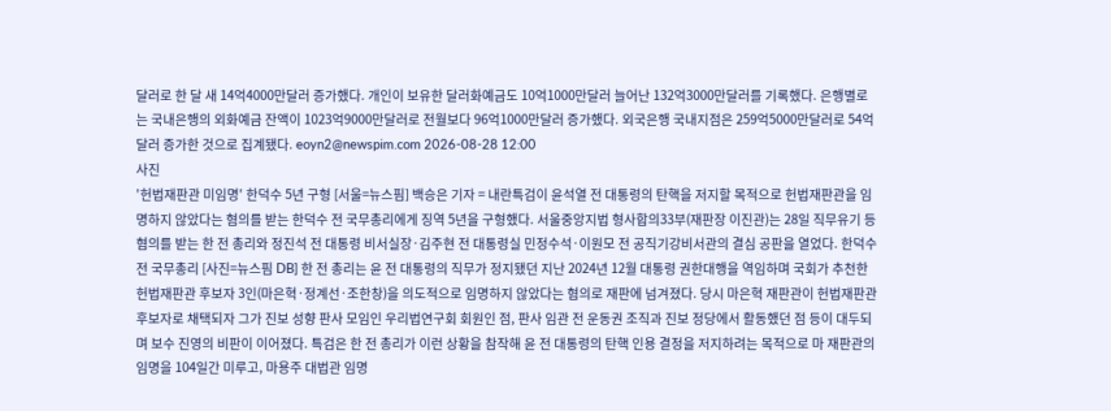달러로 한 달 새 14억4000만달러 증가했다. 개인이 보유한 달러화예금도 10억1000만달러 늘어난 132억3000만달러를 기록했다. 은행별로는 국내은행의 외화예금 잔액이 1023억9000만달러로 전월보다 96억1000만달러 증가했다. 외국은행 국내지점은 259억5000만달러로 54억달러 증가한 것으로 집계됐다. eoyn2@newspim.com 2026-08-28 12:00
사진
'헌법재판관 미임명' 한덕수 5년 구형 [서울=뉴스핌] 백승은 기자 = 내란특검이 윤석열 전 대통령의 탄핵을 저지할 목적으로 헌법재판관을 임명하지 않았다는 혐의를 받는 한덕수 전 국무총리에게 징역 5년을 구형했다. 서울중앙지법 형사합의33부(재판장 이진관)는 28일 직무유기 등 혐의를 받는 한 전 총리와 정진석 전 대통령 비서실장·김주현 전 대통령실 민정수석·이원모 전 공직기강비서관의 결심 공판을 열었다. 한덕수 전 국무총리 [사진=뉴스핌 DB] 한 전 총리는 윤 전 대통령의 직무가 정지됐던 지난 2024년 12월 대통령 권한대행을 역임하며 국회가 추천한 헌법재판관 후보자 3인(마은혁·정계선·조한창)을 의도적으로 임명하지 않았다는 혐의로 재판에 넘겨졌다. 당시 마은혁 재판관이 헌법재판관 후보자로 채택되자 그가 진보 성향 판사 모임인 우리법연구회 회원인 점, 판사 임관 전 운동권 조직과 진보 정당에서 활동했던 점 등이 대두되며 보수 진영의 비판이 이어졌다. 특검은 한 전 총리가 이런 상황을 참작해 윤 전 대통령의 탄핵 인용 결정을 저지하려는 목적으로 마 재판관의 임명을 104일간 미루고, 마용주 대법관 임명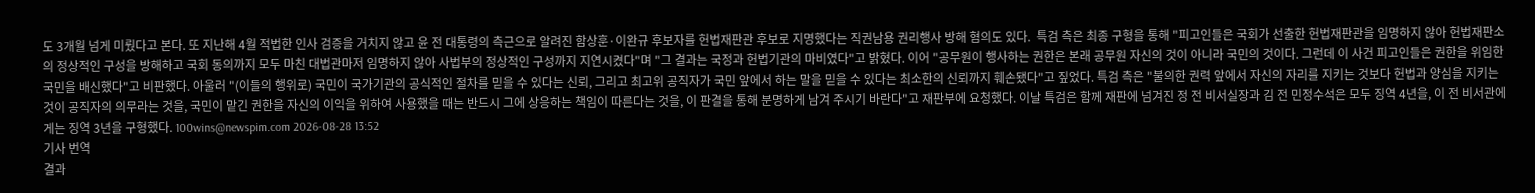도 3개월 넘게 미뤘다고 본다. 또 지난해 4월 적법한 인사 검증을 거치지 않고 윤 전 대통령의 측근으로 알려진 함상훈·이완규 후보자를 헌법재판관 후보로 지명했다는 직권남용 권리행사 방해 혐의도 있다.  특검 측은 최종 구형을 통해 "피고인들은 국회가 선출한 헌법재판관을 임명하지 않아 헌법재판소의 정상적인 구성을 방해하고 국회 동의까지 모두 마친 대법관마저 임명하지 않아 사법부의 정상적인 구성까지 지연시켰다"며 "그 결과는 국정과 헌법기관의 마비였다"고 밝혔다. 이어 "공무원이 행사하는 권한은 본래 공무원 자신의 것이 아니라 국민의 것이다. 그런데 이 사건 피고인들은 권한을 위임한 국민을 배신했다"고 비판했다. 아울러 "(이들의 행위로) 국민이 국가기관의 공식적인 절차를 믿을 수 있다는 신뢰, 그리고 최고위 공직자가 국민 앞에서 하는 말을 믿을 수 있다는 최소한의 신뢰까지 훼손됐다"고 짚었다. 특검 측은 "불의한 권력 앞에서 자신의 자리를 지키는 것보다 헌법과 양심을 지키는 것이 공직자의 의무라는 것을, 국민이 맡긴 권한을 자신의 이익을 위하여 사용했을 때는 반드시 그에 상응하는 책임이 따른다는 것을, 이 판결을 통해 분명하게 남겨 주시기 바란다"고 재판부에 요청했다. 이날 특검은 함께 재판에 넘겨진 정 전 비서실장과 김 전 민정수석은 모두 징역 4년을, 이 전 비서관에게는 징역 3년을 구형했다. 100wins@newspim.com 2026-08-28 13:52
기사 번역
결과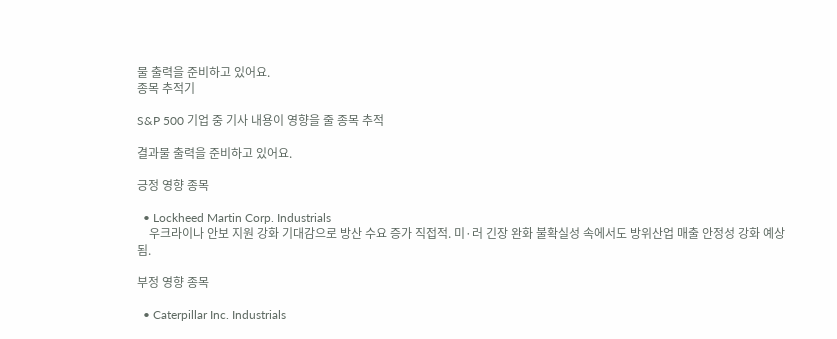물 출력을 준비하고 있어요.
종목 추적기

S&P 500 기업 중 기사 내용이 영향을 줄 종목 추적

결과물 출력을 준비하고 있어요.

긍정 영향 종목

  • Lockheed Martin Corp. Industrials
    우크라이나 안보 지원 강화 기대감으로 방산 수요 증가 직접적. 미·러 긴장 완화 불확실성 속에서도 방위산업 매출 안정성 강화 예상됨.

부정 영향 종목

  • Caterpillar Inc. Industrials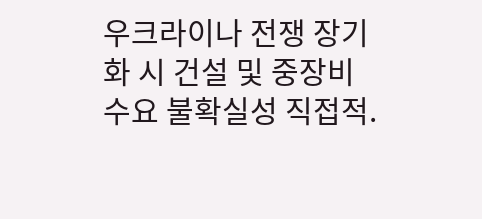우크라이나 전쟁 장기화 시 건설 및 중장비 수요 불확실성 직접적.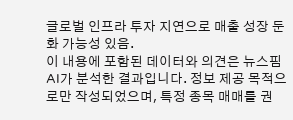글로벌 인프라 투자 지연으로 매출 성장 둔화 가능성 있음.
이 내용에 포함된 데이터와 의견은 뉴스핌 AI가 분석한 결과입니다. 정보 제공 목적으로만 작성되었으며, 특정 종목 매매를 권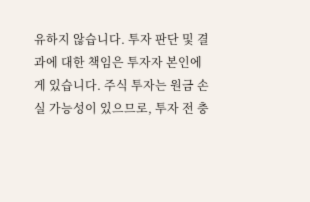유하지 않습니다. 투자 판단 및 결과에 대한 책임은 투자자 본인에게 있습니다. 주식 투자는 원금 손실 가능성이 있으므로, 투자 전 충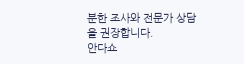분한 조사와 전문가 상담을 권장합니다.
안다쇼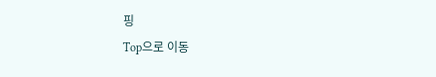핑
Top으로 이동